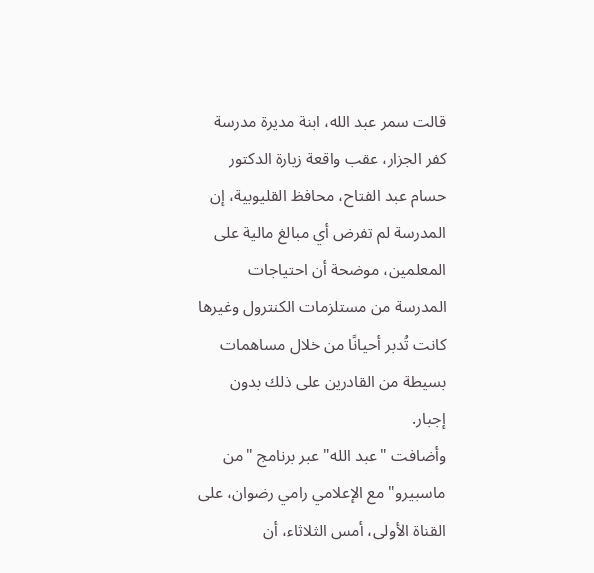قالت سمر عبد الله، ابنة مديرة مدرسة كفر الجزار، عقب واقعة زيارة الدكتور حسام عبد الفتاح، محافظ القليوبية، إن المدرسة لم تفرض أي مبالغ مالية على المعلمين، موضحة أن احتياجات المدرسة من مستلزمات الكنترول وغيرها كانت تُدبر أحيانًا من خلال مساهمات بسيطة من القادرين على ذلك بدون إجبار.
وأضافت "عبد الله" عبر برنامج "من ماسبيرو" مع الإعلامي رامي رضوان، على القناة الأولى، أمس الثلاثاء، أن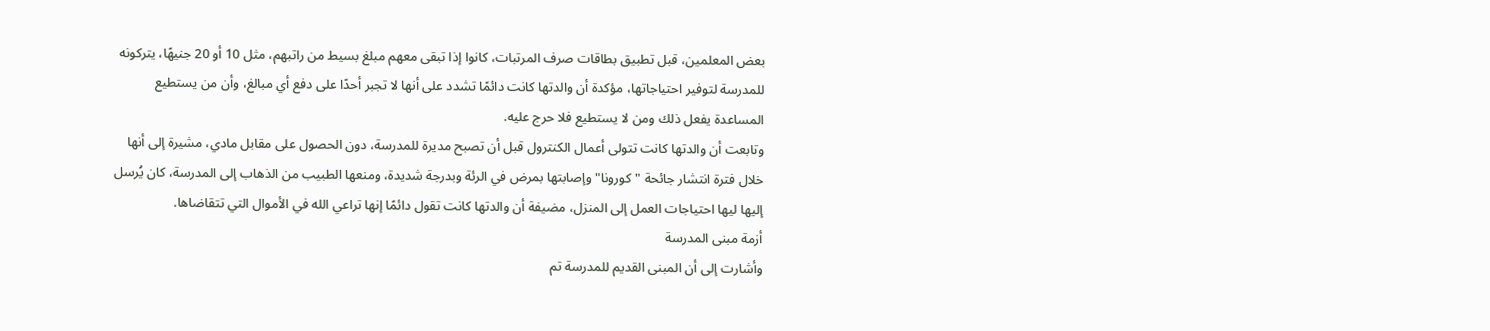بعض المعلمين، قبل تطبيق بطاقات صرف المرتبات، كانوا إذا تبقى معهم مبلغ بسيط من راتبهم، مثل 10 أو 20 جنيهًا، يتركونه للمدرسة لتوفير احتياجاتها، مؤكدة أن والدتها كانت دائمًا تشدد على أنها لا تجبر أحدًا على دفع أي مبالغ، وأن من يستطيع المساعدة يفعل ذلك ومن لا يستطيع فلا حرج عليه.
وتابعت أن والدتها كانت تتولى أعمال الكنترول قبل أن تصبح مديرة للمدرسة، دون الحصول على مقابل مادي، مشيرة إلى أنها خلال فترة انتشار جائحة "كورونا" وإصابتها بمرض في الرئة وبدرجة شديدة، ومنعها الطبيب من الذهاب إلى المدرسة، كان يُرسل إليها ليها احتياجات العمل إلى المنزل، مضيفة أن والدتها كانت تقول دائمًا إنها تراعي الله في الأموال التي تتقاضاها.
أزمة مبنى المدرسة
وأشارت إلى أن المبنى القديم للمدرسة تم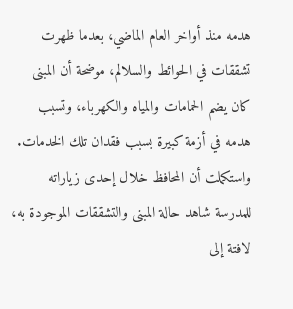هدمه منذ أواخر العام الماضي، بعدما ظهرت تشققات في الحوائط والسلالم، موضحة أن المبنى كان يضم الحمامات والمياه والكهرباء، وتسبب هدمه في أزمة كبيرة بسبب فقدان تلك الخدمات.
واستكملت أن المحافظ خلال إحدى زياراته للمدرسة شاهد حالة المبنى والتشققات الموجودة به، لافتة إلى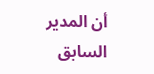أن المدير السابق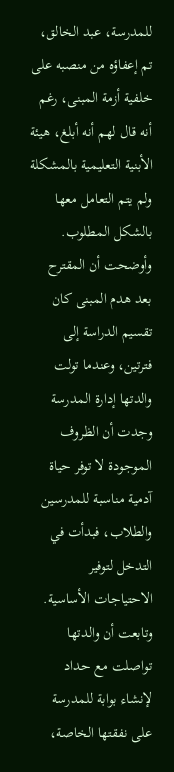للمدرسة، عبد الخالق، تم إعفاؤه من منصبه على خلفية أزمة المبنى، رغم أنه قال لهم أنه أبلغ، هيئة الأبنية التعليمية بالمشكلة ولم يتم التعامل معها بالشكل المطلوب.
وأوضحت أن المقترح بعد هدم المبنى كان تقسيم الدراسة إلى فترتين، وعندما تولت والدتها إدارة المدرسة وجدت أن الظروف الموجودة لا توفر حياة آدمية مناسبة للمدرسين والطلاب، فبدأت في التدخل لتوفير الاحتياجات الأساسية.
وتابعت أن والدتها تواصلت مع حداد لإنشاء بوابة للمدرسة على نفقتها الخاصة،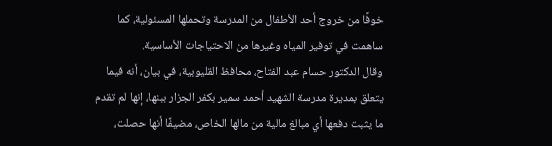خوفًا من خروج أحد الأطفال من المدرسة وتحملها المسئولية، كما ساهمت في توفير المياه وغيرها من الاحتياجات الأساسية.
وقال الدكتور حسام عبد الفتاح، محافظ القليوبية، في بيان، أنه فيما يتعلق بمديرة مدرسة الشهيد أحمد سمير بكفر الجزار ببنها، إنها لم تقدم ما يثبت دفعها أي مبالغ مالية من مالها الخاص، مضيفًا أنها حصلت،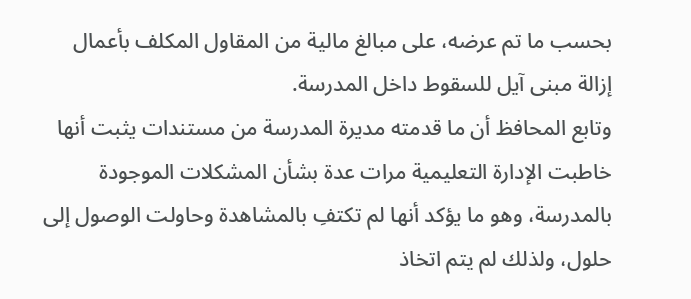بحسب ما تم عرضه، على مبالغ مالية من المقاول المكلف بأعمال إزالة مبنى آيل للسقوط داخل المدرسة.
وتابع المحافظ أن ما قدمته مديرة المدرسة من مستندات يثبت أنها خاطبت الإدارة التعليمية مرات عدة بشأن المشكلات الموجودة بالمدرسة، وهو ما يؤكد أنها لم تكتفِ بالمشاهدة وحاولت الوصول إلى حلول، ولذلك لم يتم اتخاذ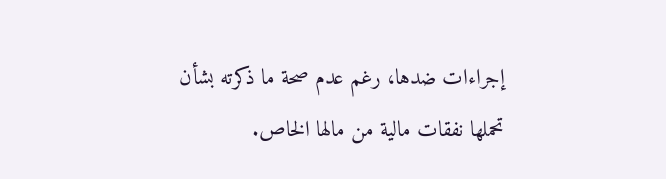إجراءات ضدها، رغم عدم صحة ما ذكرته بشأن تحملها نفقات مالية من مالها الخاص.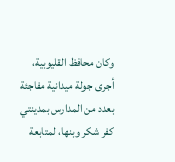وكان محافظ القليوبية، أجرى جولة ميدانية مفاجئة بعدد من المدارس بمدينتي كفر شكر وبنها، لمتابعة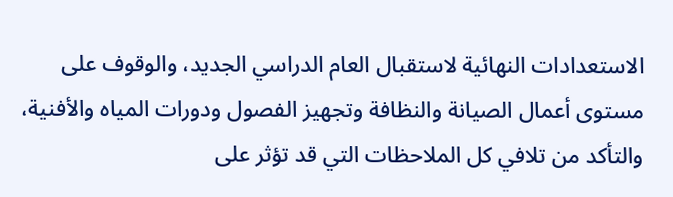الاستعدادات النهائية لاستقبال العام الدراسي الجديد، والوقوف على مستوى أعمال الصيانة والنظافة وتجهيز الفصول ودورات المياه والأفنية، والتأكد من تلافي كل الملاحظات التي قد تؤثر على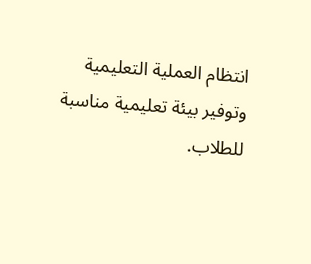انتظام العملية التعليمية وتوفير بيئة تعليمية مناسبة للطلاب.